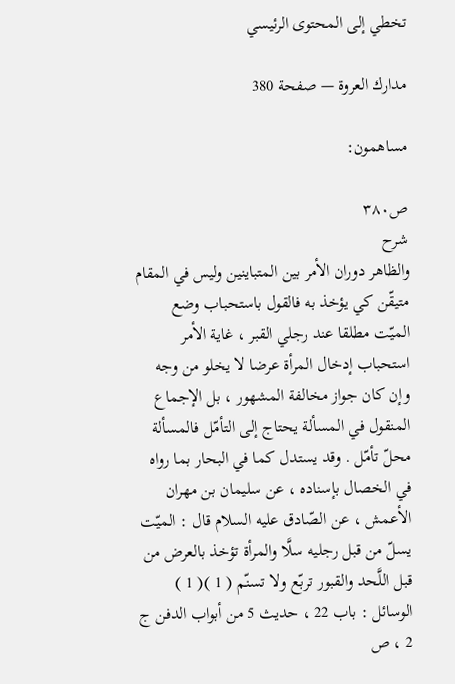تخطي إلى المحتوى الرئيسي

مدارك العروة — صفحة 380

مساهمون:

ص٣٨٠
شرح
والظاهر دوران الأمر بين المتباينين وليس في المقام متيقّن كي يؤخذ به فالقول باستحباب وضع الميّت مطلقا عند رجلي القبر ، غاية الأمر استحباب إدخال المرأة عرضا لا يخلو من وجه وإن كان جواز مخالفة المشهور ، بل الإجماع المنقول في المسألة يحتاج إلى التأمّل فالمسألة محلّ تأمّل . وقد يستدل كما في البحار بما رواه في الخصال بإسناده ، عن سليمان بن مهران الأعمش ، عن الصّادق عليه السلام قال : الميّت يسلّ من قبل رجليه سلَّا والمرأة تؤخذ بالعرض من قبل اللَّحد والقبور تربّع ولا تسنّم ( 1 )( 1 ) الوسائل : باب 22 ، حديث 5 من أبواب الدفن ج 2 ، ص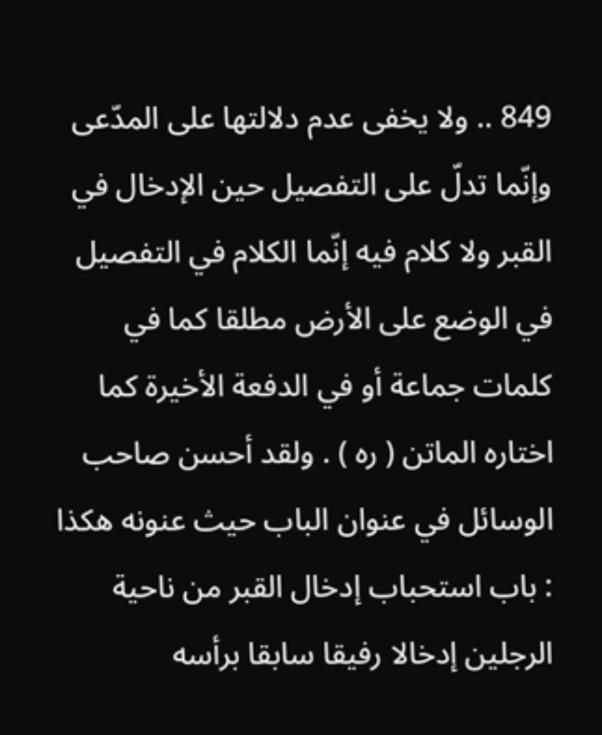849 .. ولا يخفى عدم دلالتها على المدّعى وإنّما تدلّ على التفصيل حين الإدخال في القبر ولا كلام فيه إنّما الكلام في التفصيل في الوضع على الأرض مطلقا كما في كلمات جماعة أو في الدفعة الأخيرة كما اختاره الماتن ( ره ) . ولقد أحسن صاحب الوسائل في عنوان الباب حيث عنونه هكذا : باب استحباب إدخال القبر من ناحية الرجلين إدخالا رفيقا سابقا برأسه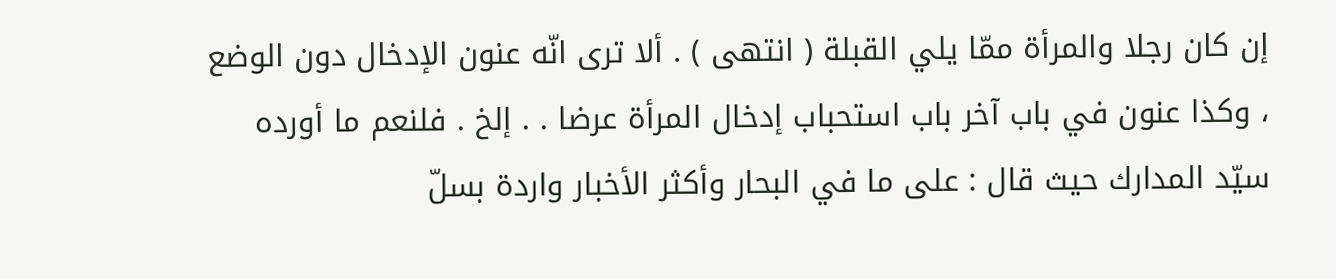إن كان رجلا والمرأة ممّا يلي القبلة ( انتهى ) . ألا ترى انّه عنون الإدخال دون الوضع ، وكذا عنون في باب آخر باب استحباب إدخال المرأة عرضا . . إلخ . فلنعم ما أورده سيّد المدارك حيث قال : على ما في البحار وأكثر الأخبار واردة بسلّ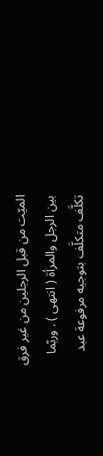الميّت من قبل الرجلين من غير فرق بين الرجل والمرأة ( انتهى ) . وربّما تكلَّف متكلَّف بتوجيه مرفوعة عبد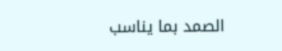الصمد بما يناسب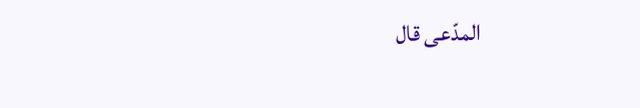المدّعى قال